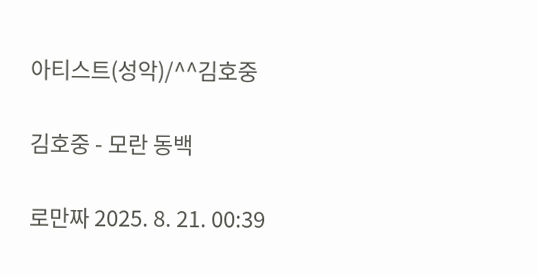아티스트(성악)/^^김호중

김호중 - 모란 동백

로만짜 2025. 8. 21. 00:39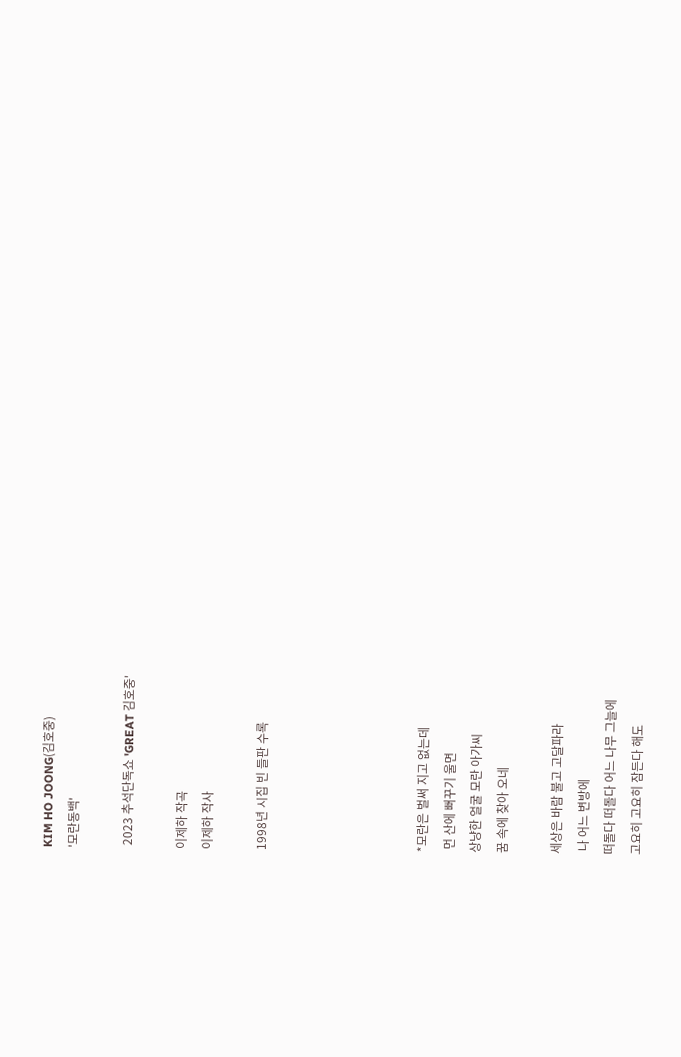KIM HO JOONG(김호중)
'모란동백'

 2023 추석단독쇼 'GREAT 김호중'

이제하 작곡
이제하 작사

1998년 시집 빈 들판 수록





*모란은 벌써 지고 없는데
 먼 산에 뻐꾸기 울면
상냥한 얼굴 모란 아가씨
꿈 속에 찾아 오네

세상은 바람 불고 고달파라
 나 어느 변방에
떠돌다 떠돌다 어느 나무 그늘에
고요히 고요히 잠든다 해도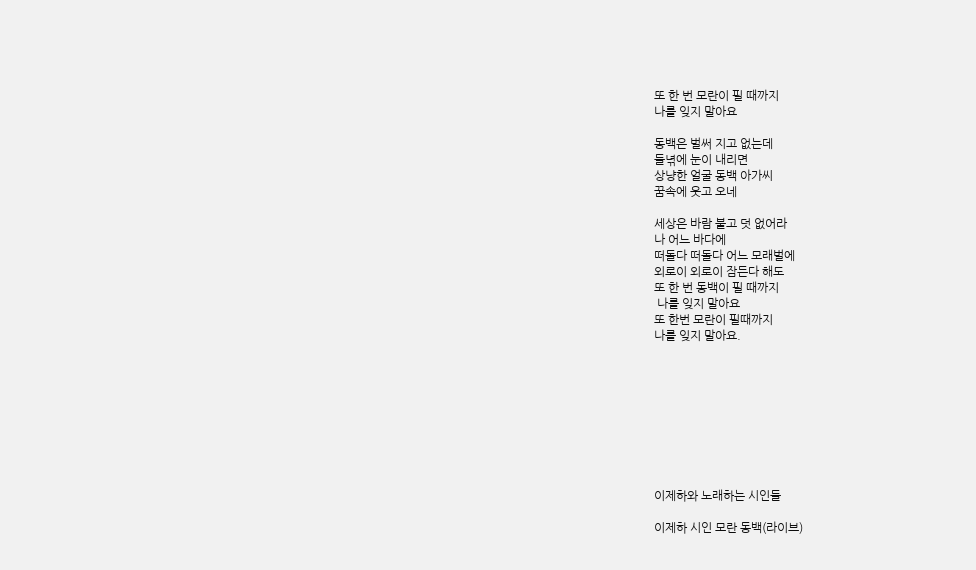또 한 번 모란이 필 때까지
나를 잊지 말아요

동백은 벌써 지고 없는데
들녂에 눈이 내리면
상냥한 얼굴 동백 아가씨
꿈속에 웃고 오네

세상은 바람 불고 덧 없어라
나 어느 바다에
떠돌다 떠돌다 어느 모래벌에
외로이 외로이 잠든다 해도
또 한 번 동백이 필 때까지
 나를 잊지 말아요
또 한번 모란이 필때까지
나를 잊지 말아요.









이제하와 노래하는 시인들

이제하 시인 모란 동백(라이브)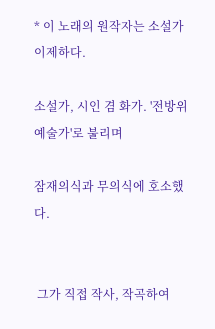* 이 노래의 원작자는 소설가 이제하다.

소설가, 시인 겸 화가. '전방위 예술가'로 불리며

잠재의식과 무의식에 호소했다.


 그가 직접 작사, 작곡하여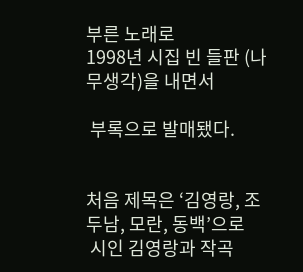부른 노래로
1998년 시집 빈 들판 (나무생각)을 내면서

 부록으로 발매됐다.


처음 제목은 ‘김영랑, 조두남, 모란, 동백’으로
 시인 김영랑과 작곡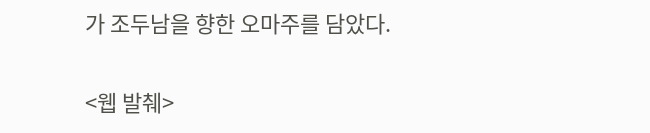가 조두남을 향한 오마주를 담았다.

<웹 발췌>